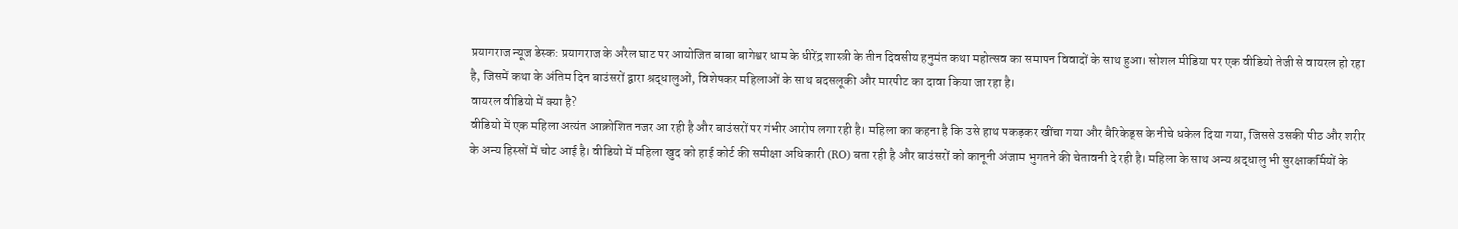प्रयागराज न्यूज डेस्क: प्रयागराज के अरैल घाट पर आयोजित बाबा बागेश्वर धाम के धीरेंद्र शास्त्री के तीन दिवसीय हनुमंत कथा महोत्सव का समापन विवादों के साथ हुआ। सोशल मीडिया पर एक वीडियो तेजी से वायरल हो रहा है, जिसमें कथा के अंतिम दिन बाउंसरों द्वारा श्रद्धालुओं, विशेषकर महिलाओं के साथ बदसलूकी और मारपीट का दावा किया जा रहा है।
वायरल वीडियो में क्या है?
वीडियो में एक महिला अत्यंत आक्रोशित नजर आ रही है और बाउंसरों पर गंभीर आरोप लगा रही है। महिला का कहना है कि उसे हाथ पकड़कर खींचा गया और बैरिकेड्स के नीचे धकेल दिया गया, जिससे उसकी पीठ और शरीर के अन्य हिस्सों में चोट आई है। वीडियो में महिला खुद को हाई कोर्ट की समीक्षा अधिकारी (RO) बता रही है और बाउंसरों को कानूनी अंजाम भुगतने की चेतावनी दे रही है। महिला के साथ अन्य श्रद्धालु भी सुरक्षाकर्मियों के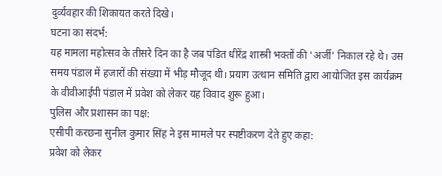दुर्व्यवहार की शिकायत करते दिखे।
घटना का संदर्भ:
यह मामला महोत्सव के तीसरे दिन का है जब पंडित धीरेंद्र शास्त्री भक्तों की 'अर्जी' निकाल रहे थे। उस समय पंडाल में हजारों की संख्या में भीड़ मौजूद थी। प्रयाग उत्थान समिति द्वारा आयोजित इस कार्यक्रम के वीवीआईपी पंडाल में प्रवेश को लेकर यह विवाद शुरू हुआ।
पुलिस और प्रशासन का पक्ष:
एसीपी करछना सुनील कुमार सिंह ने इस मामले पर स्पष्टीकरण देते हुए कहा:
प्रवेश को लेकर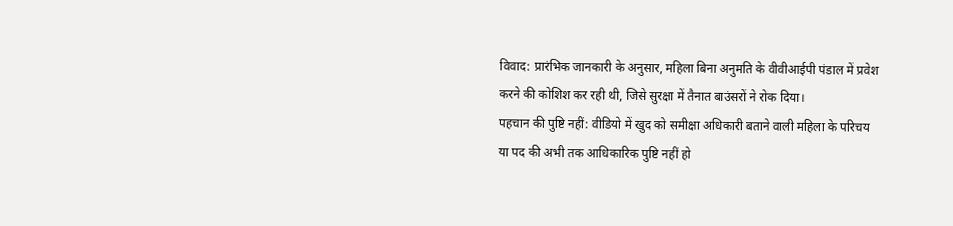विवाद: प्रारंभिक जानकारी के अनुसार, महिला बिना अनुमति के वीवीआईपी पंडाल में प्रवेश करने की कोशिश कर रही थी, जिसे सुरक्षा में तैनात बाउंसरों ने रोक दिया।
पहचान की पुष्टि नहीं: वीडियो में खुद को समीक्षा अधिकारी बताने वाली महिला के परिचय या पद की अभी तक आधिकारिक पुष्टि नहीं हो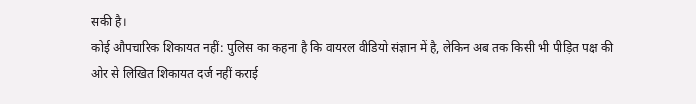सकी है।
कोई औपचारिक शिकायत नहीं: पुलिस का कहना है कि वायरल वीडियो संज्ञान में है, लेकिन अब तक किसी भी पीड़ित पक्ष की ओर से लिखित शिकायत दर्ज नहीं कराई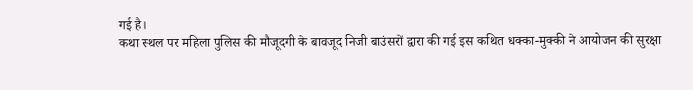गई है।
कथा स्थल पर महिला पुलिस की मौजूदगी के बावजूद निजी बाउंसरों द्वारा की गई इस कथित धक्का-मुक्की ने आयोजन की सुरक्षा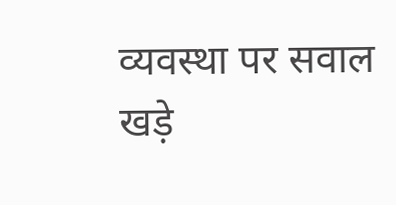व्यवस्था पर सवाल खड़े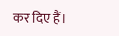कर दिए हैं।